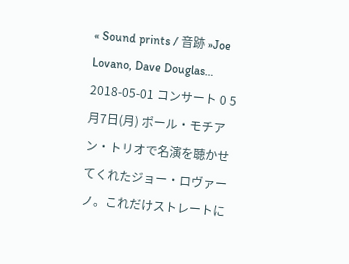« Sound prints / 音跡 »Joe Lovano, Dave Douglas… 2018-05-01 コンサート 0 5月7日(月) ポール・モチアン・トリオで名演を聴かせてくれたジョー・ロヴァーノ。これだけストレートに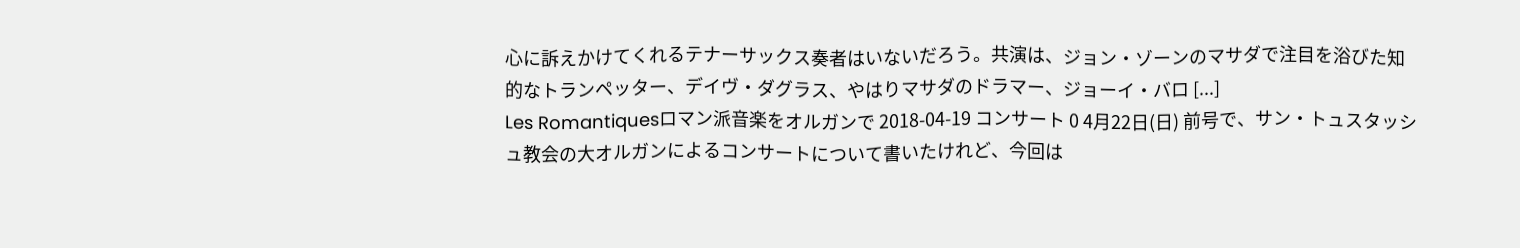心に訴えかけてくれるテナーサックス奏者はいないだろう。共演は、ジョン・ゾーンのマサダで注目を浴びた知的なトランペッター、デイヴ・ダグラス、やはりマサダのドラマー、ジョーイ・バロ [...]
Les Romantiquesロマン派音楽をオルガンで 2018-04-19 コンサート 0 4月22日(日) 前号で、サン・トュスタッシュ教会の大オルガンによるコンサートについて書いたけれど、今回は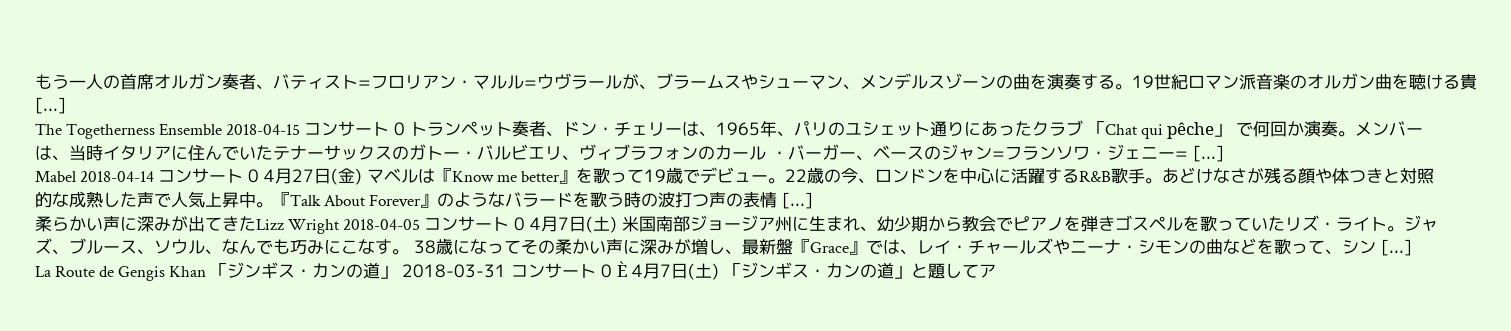もう一人の首席オルガン奏者、バティスト=フロリアン・マルル=ウヴラールが、ブラームスやシューマン、メンデルスゾーンの曲を演奏する。19世紀ロマン派音楽のオルガン曲を聴ける貴 [...]
The Togetherness Ensemble 2018-04-15 コンサート 0 トランペット奏者、ドン・チェリーは、1965年、パリのユシェット通りにあったクラブ 「Chat qui pêche」 で何回か演奏。メンバーは、当時イタリアに住んでいたテナーサックスのガトー・バルビエリ、ヴィブラフォンのカール ・バーガー、ベースのジャン=フランソワ・ジェニー= [...]
Mabel 2018-04-14 コンサート 0 4月27日(金) マベルは『Know me better』を歌って19歳でデビュー。22歳の今、ロンドンを中心に活躍するR&B歌手。あどけなさが残る顔や体つきと対照的な成熟した声で人気上昇中。『Talk About Forever』のようなバラードを歌う時の波打つ声の表情 [...]
柔らかい声に深みが出てきたLizz Wright 2018-04-05 コンサート 0 4月7日(土) 米国南部ジョージア州に生まれ、幼少期から教会でピアノを弾きゴスペルを歌っていたリズ・ライト。ジャズ、ブルース、ソウル、なんでも巧みにこなす。 38歳になってその柔かい声に深みが増し、最新盤『Grace』では、レイ・チャールズやニーナ・シモンの曲などを歌って、シン [...]
La Route de Gengis Khan 「ジンギス・カンの道」 2018-03-31 コンサート 0 È 4月7日(土) 「ジンギス・カンの道」と題してア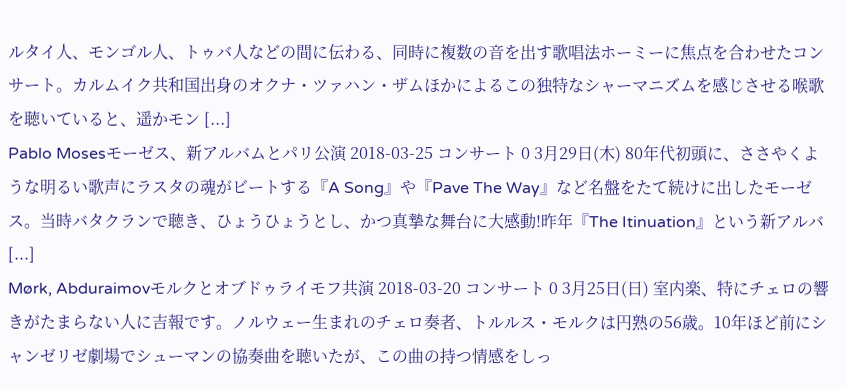ルタイ人、モンゴル人、トゥバ人などの間に伝わる、同時に複数の音を出す歌唱法ホーミーに焦点を合わせたコンサート。カルムイク共和国出身のオクナ・ツァハン・ザムほかによるこの独特なシャーマニズムを感じさせる喉歌を聴いていると、遥かモン [...]
Pablo Mosesモーゼス、新アルバムとパリ公演 2018-03-25 コンサート 0 3月29日(木) 80年代初頭に、ささやくような明るい歌声にラスタの魂がビートする『A Song』や『Pave The Way』など名盤をたて続けに出したモーゼス。当時バタクランで聴き、ひょうひょうとし、かつ真摯な舞台に大感動!昨年『The Itinuation』という新アルバ [...]
Mørk, Abduraimovモルクとオブドゥライモフ共演 2018-03-20 コンサート 0 3月25日(日) 室内楽、特にチェロの響きがたまらない人に吉報です。ノルウェー生まれのチェロ奏者、トルルス・モルクは円熟の56歳。10年ほど前にシャンゼリゼ劇場でシューマンの協奏曲を聴いたが、この曲の持つ情感をしっ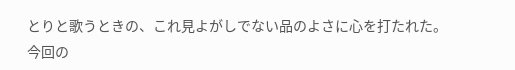とりと歌うときの、これ見よがしでない品のよさに心を打たれた。今回の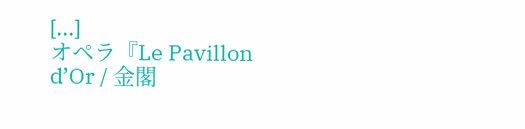[...]
オペラ『Le Pavillon d’Or / 金閣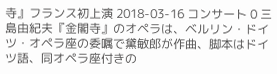寺』フランス初上演 2018-03-16 コンサート 0 三島由紀夫『金閣寺』のオペラは、ベルリン・ドイツ・オペラ座の委嘱で黛敏郎が作曲、脚本はドイツ語、同オペラ座付きの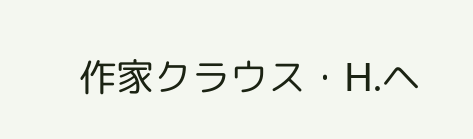作家クラウス・H.ヘ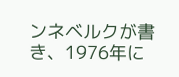ンネベルクが書き、1976年に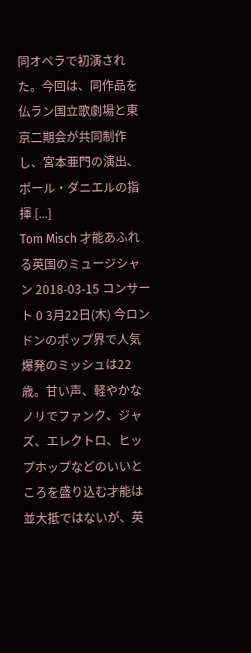同オペラで初演された。今回は、同作品を仏ラン国立歌劇場と東京二期会が共同制作し、宮本亜門の演出、ポール・ダニエルの指揮 [...]
Tom Misch 才能あふれる英国のミュージシャン 2018-03-15 コンサート 0 3月22日(木) 今ロンドンのポップ界で人気爆発のミッシュは22歳。甘い声、軽やかなノリでファンク、ジャズ、エレクトロ、ヒップホップなどのいいところを盛り込む才能は並大抵ではないが、英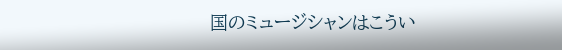国のミュージシャンはこうい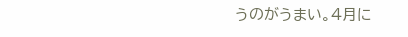うのがうまい。4月に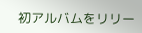初アルバムをリリー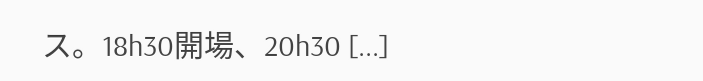ス。18h30開場、20h30 [...]